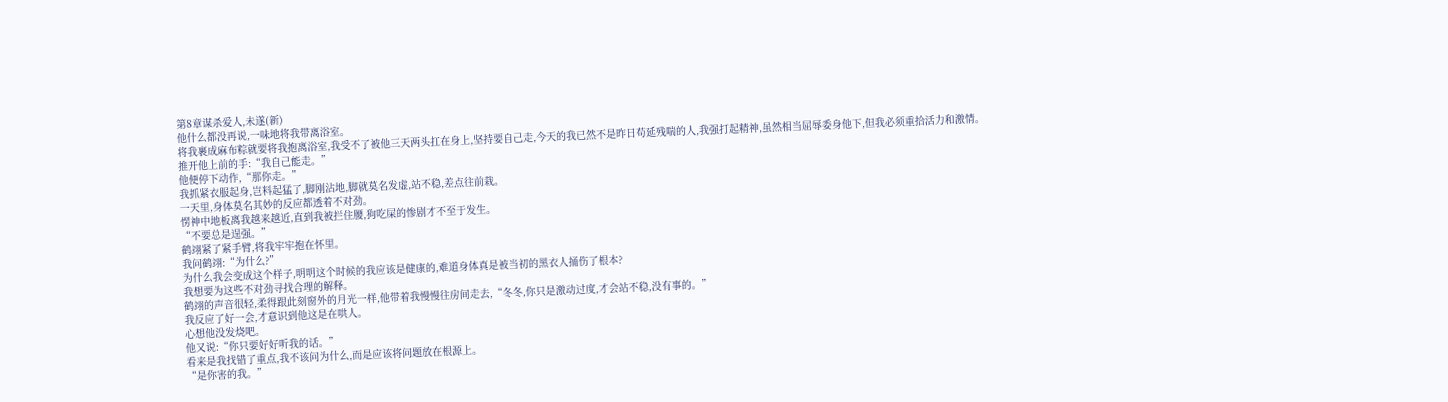第8章谋杀爱人,未遂(新)
他什么都没再说,一味地将我带离浴室。
将我裹成麻布粽就要将我抱离浴室,我受不了被他三天两头扛在身上,坚持要自己走,今天的我已然不是昨日苟延残喘的人,我强打起精神,虽然相当屈辱委身他下,但我必须重拾活力和激情。
推开他上前的手:“我自己能走。”
他便停下动作,“那你走。”
我抓紧衣服起身,岂料起猛了,脚刚沾地,脚就莫名发虚,站不稳,差点往前栽。
一天里,身体莫名其妙的反应都透着不对劲。
愣神中地板离我越来越近,直到我被拦住腰,狗吃屎的惨剧才不至于发生。
“不要总是逞强。”
鹤翊紧了紧手臂,将我牢牢抱在怀里。
我问鹤翊:“为什么?”
为什么我会变成这个样子,明明这个时候的我应该是健康的,难道身体真是被当初的黑衣人捅伤了根本?
我想要为这些不对劲寻找合理的解释。
鹤翊的声音很轻,柔得跟此刻窗外的月光一样,他带着我慢慢往房间走去,“冬冬,你只是激动过度,才会站不稳,没有事的。”
我反应了好一会,才意识到他这是在哄人。
心想他没发烧吧。
他又说:“你只要好好听我的话。”
看来是我找错了重点,我不该问为什么,而是应该将问题放在根源上。
“是你害的我。”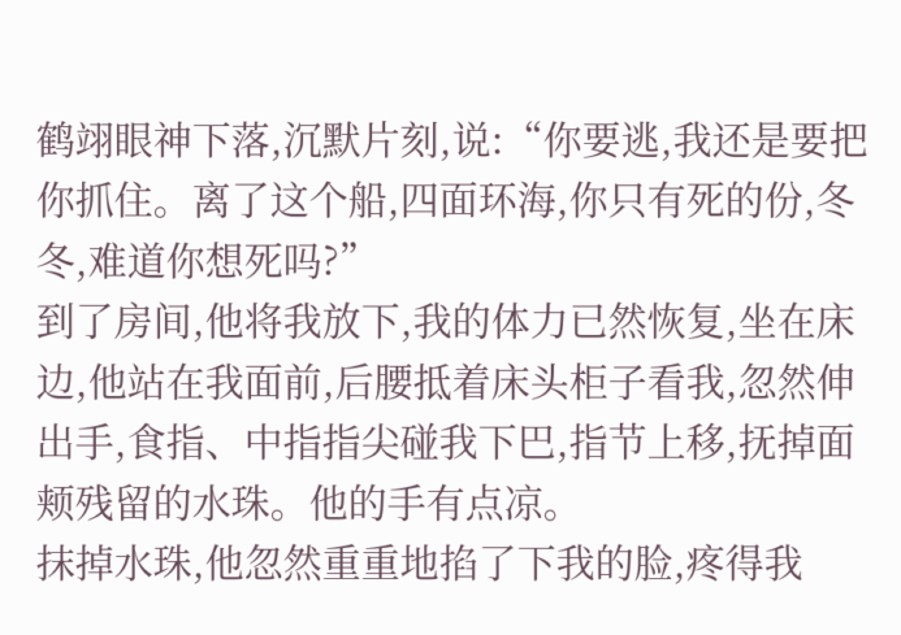鹤翊眼神下落,沉默片刻,说:“你要逃,我还是要把你抓住。离了这个船,四面环海,你只有死的份,冬冬,难道你想死吗?”
到了房间,他将我放下,我的体力已然恢复,坐在床边,他站在我面前,后腰抵着床头柜子看我,忽然伸出手,食指、中指指尖碰我下巴,指节上移,抚掉面颊残留的水珠。他的手有点凉。
抹掉水珠,他忽然重重地掐了下我的脸,疼得我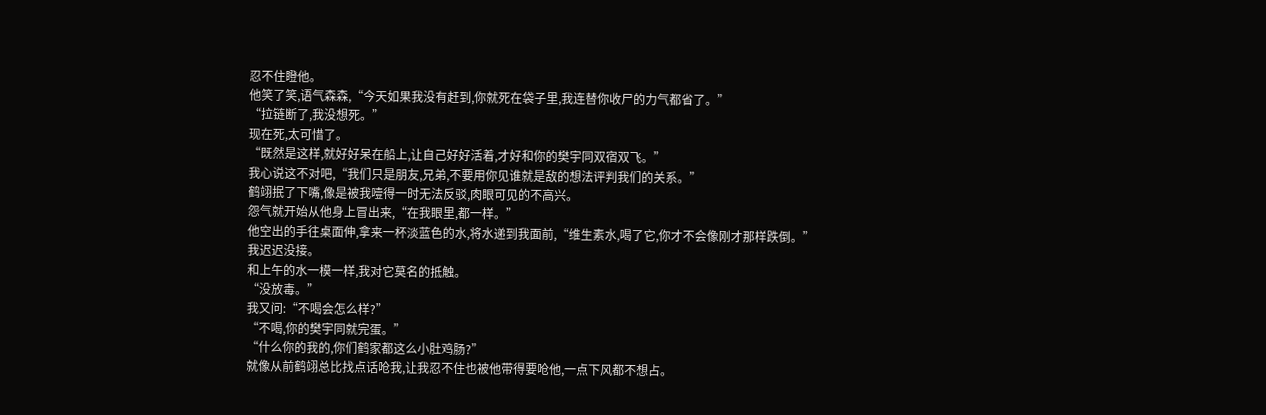忍不住瞪他。
他笑了笑,语气森森,“今天如果我没有赶到,你就死在袋子里,我连替你收尸的力气都省了。”
“拉链断了,我没想死。”
现在死,太可惜了。
“既然是这样,就好好呆在船上,让自己好好活着,才好和你的樊宇同双宿双飞。”
我心说这不对吧,“我们只是朋友,兄弟,不要用你见谁就是敌的想法评判我们的关系。”
鹤翊抿了下嘴,像是被我噎得一时无法反驳,肉眼可见的不高兴。
怨气就开始从他身上冒出来,“在我眼里,都一样。”
他空出的手往桌面伸,拿来一杯淡蓝色的水,将水递到我面前,“维生素水,喝了它,你才不会像刚才那样跌倒。”
我迟迟没接。
和上午的水一模一样,我对它莫名的抵触。
“没放毒。”
我又问:“不喝会怎么样?”
“不喝,你的樊宇同就完蛋。”
“什么你的我的,你们鹤家都这么小肚鸡肠?”
就像从前鹤翊总比找点话呛我,让我忍不住也被他带得要呛他,一点下风都不想占。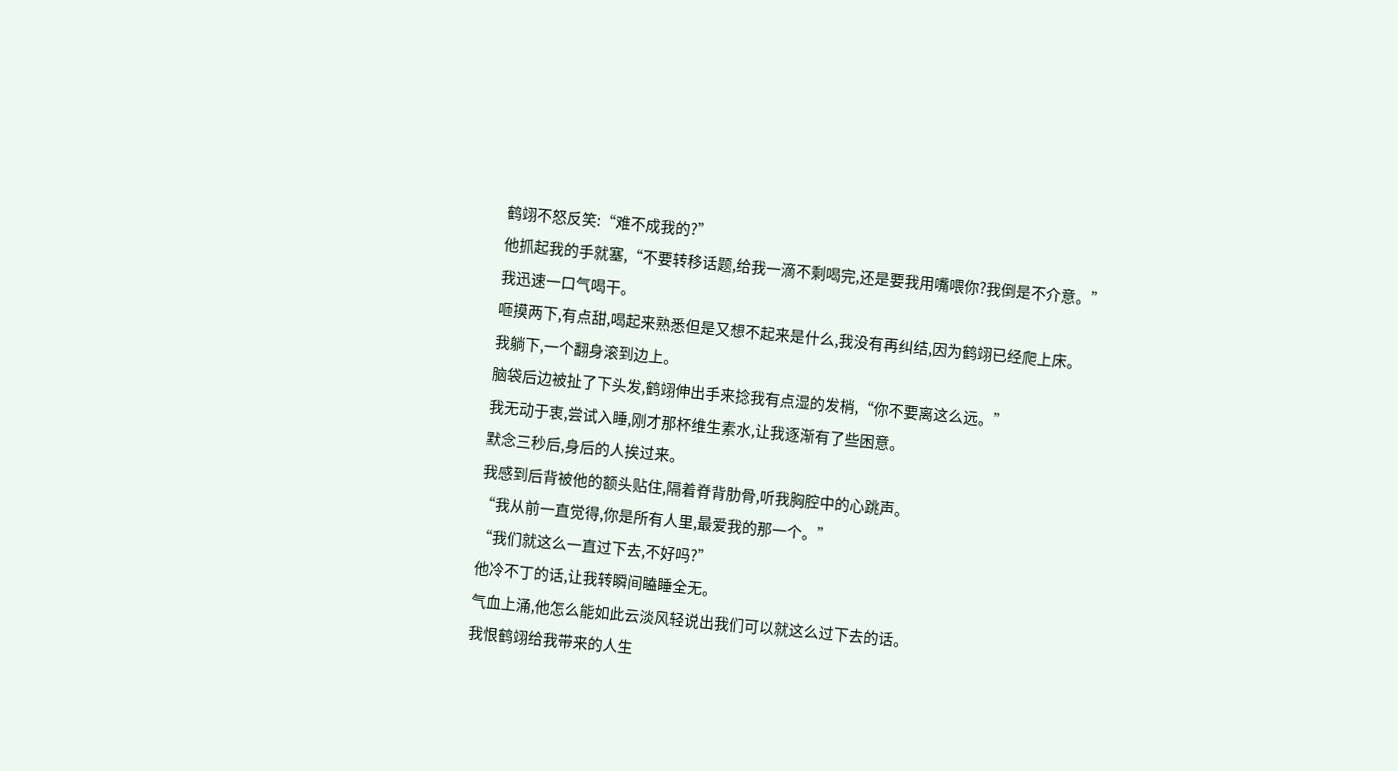鹤翊不怒反笑:“难不成我的?”
他抓起我的手就塞,“不要转移话题,给我一滴不剩喝完,还是要我用嘴喂你?我倒是不介意。”
我迅速一口气喝干。
咂摸两下,有点甜,喝起来熟悉但是又想不起来是什么,我没有再纠结,因为鹤翊已经爬上床。
我躺下,一个翻身滚到边上。
脑袋后边被扯了下头发,鹤翊伸出手来捻我有点湿的发梢,“你不要离这么远。”
我无动于衷,尝试入睡,刚才那杯维生素水,让我逐渐有了些困意。
默念三秒后,身后的人挨过来。
我感到后背被他的额头贴住,隔着脊背肋骨,听我胸腔中的心跳声。
“我从前一直觉得,你是所有人里,最爱我的那一个。”
“我们就这么一直过下去,不好吗?”
他冷不丁的话,让我转瞬间瞌睡全无。
气血上涌,他怎么能如此云淡风轻说出我们可以就这么过下去的话。
我恨鹤翊给我带来的人生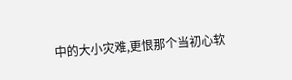中的大小灾难,更恨那个当初心软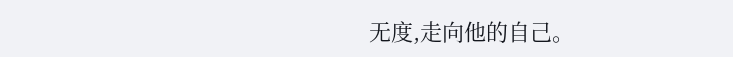无度,走向他的自己。